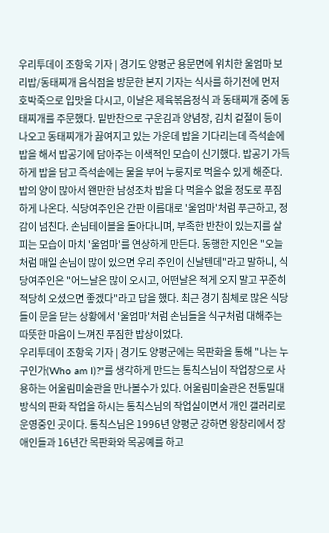우리투데이 조항욱 기자 | 경기도 양평군 용문면에 위치한 울엄마 보리밥/동태찌개 음식점을 방문한 본지 기자는 식사를 하기전에 먼저 호박죽으로 입맛을 다시고, 이날은 제육볶음정식 과 동태찌개 중에 동태찌개를 주문했다. 밑반찬으로 구운김과 양념장, 김치 겉절이 등이 나오고 동태찌개가 끓여지고 있는 가운데 밥을 기다리는데 즉석솥에 밥을 해서 밥공기에 담아주는 이색적인 모습이 신기했다. 밥공기 가득하게 밥을 담고 즉석솥에는 물을 부어 누룽지로 먹을수 있게 해준다. 밥의 양이 많아서 왠만한 남성조차 밥을 다 먹을수 없을 정도로 푸짐하게 나온다. 식당여주인은 간판 이름대로 '울엄마'처럼 푸근하고, 정감이 넘친다. 손님테이블을 돌아다니며, 부족한 반찬이 있는지를 살피는 모습이 마치 '울엄마'를 연상하게 만든다. 동행한 지인은 "오늘처럼 매일 손님이 많이 있으면 우리 주인이 신날텐데"라고 말하니, 식당여주인은 "어느날은 많이 오시고, 어떤날은 적게 오지 말고 꾸준히 적당히 오셨으면 좋겠다"라고 답을 했다. 최근 경기 침체로 많은 식당들이 문을 닫는 상황에서 '울엄마'처럼 손님들을 식구처럼 대해주는 따뜻한 마음이 느껴진 푸짐한 밥상이었다.
우리투데이 조항욱 기자 | 경기도 양평군에는 목판화을 통해 "나는 누구인가(Who am I)?"를 생각하게 만드는 통칙스님이 작업장으로 사용하는 어울림미술관을 만나볼수가 있다. 어울림미술관은 전통밀대방식의 판화 작업을 하시는 통칙스님의 작업실이면서 개인 갤러리로 운영중인 곳이다. 통칙스님은 1996년 양평군 강하면 왕창리에서 장애인들과 16년간 목판화와 목공예를 하고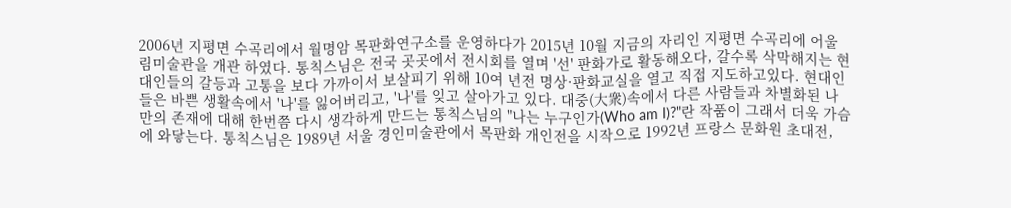2006년 지평면 수곡리에서 월명암 목판화연구소를 운영하다가 2015년 10월 지금의 자리인 지평면 수곡리에 어울림미술관을 개관 하였다. 통칙스님은 전국 곳곳에서 전시회를 열며 '선' 판화가로 활동해오다, 갈수록 삭막해지는 현대인들의 갈등과 고통을 보다 가까이서 보살피기 위해 10여 년전 명상·판화교실을 열고 직접 지도하고있다. 현대인들은 바쁜 생활속에서 '나'를 잃어버리고, '나'를 잊고 살아가고 있다. 대중(大衆)속에서 다른 사람들과 차별화된 나만의 존재에 대해 한번쯤 다시 생각하게 만드는 통칙스님의 "나는 누구인가(Who am I)?"란 작품이 그래서 더욱 가슴에 와닿는다. 통칙스님은 1989년 서울 경인미술관에서 목판화 개인전을 시작으로 1992년 프랑스 문화원 초대전,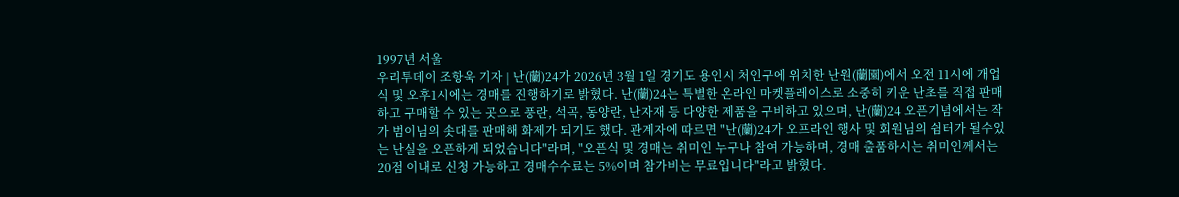1997년 서울
우리투데이 조항욱 기자 | 난(蘭)24가 2026년 3월 1일 경기도 용인시 처인구에 위치한 난원(蘭園)에서 오전 11시에 개업식 및 오후1시에는 경매를 진행하기로 밝혔다. 난(蘭)24는 특별한 온라인 마켓플레이스로 소중히 키운 난초를 직접 판매하고 구매할 수 있는 곳으로 풍란, 석곡, 동양란, 난자재 등 다양한 제품을 구비하고 있으며, 난(蘭)24 오픈기념에서는 작가 범이님의 솟대를 판매해 화제가 되기도 했다. 관계자에 따르면 "난(蘭)24가 오프라인 행사 및 회원님의 쉼터가 될수있는 난실을 오픈하게 되었습니다"라며, "오픈식 및 경매는 취미인 누구나 참여 가능하며, 경매 출품하시는 취미인께서는 20점 이내로 신청 가능하고 경매수수료는 5%이며 참가비는 무료입니다"라고 밝혔다.